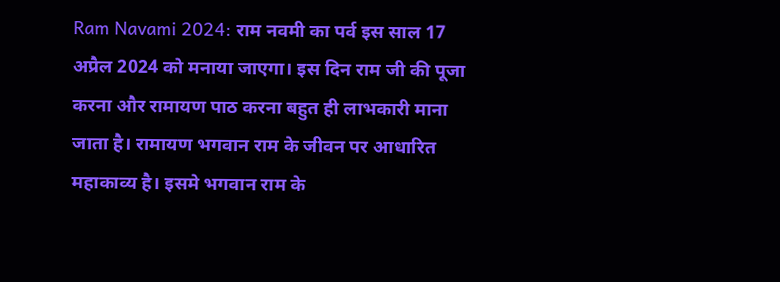Ram Navami 2024: राम नवमी का पर्व इस साल 17 अप्रैल 2024 को मनाया जाएगा। इस दिन राम जी की पूजा करना और रामायण पाठ करना बहुत ही लाभकारी माना जाता है। रामायण भगवान राम के जीवन पर आधारित महाकाव्य है। इसमे भगवान राम के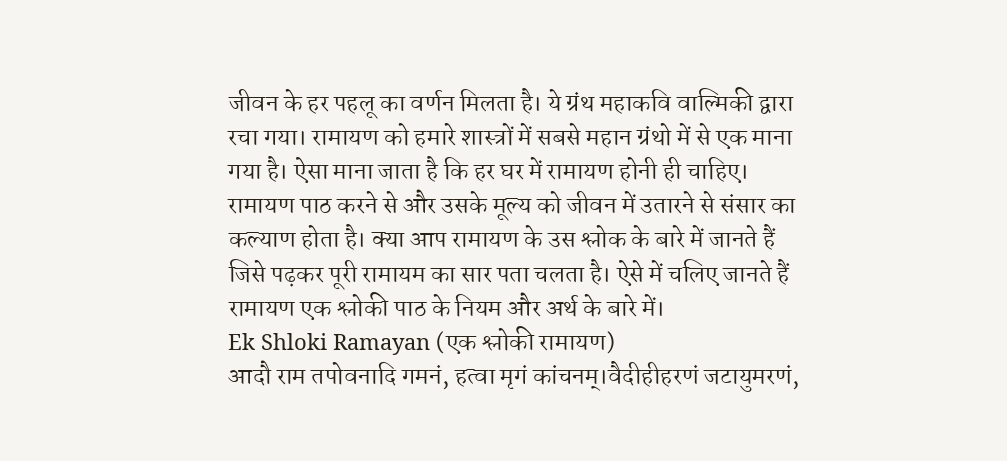जीवन के हर पहलू का वर्णन मिलता है। ये ग्रंथ महाकवि वाल्मिकी द्वारा रचा गया। रामायण को हमारे शास्त्रों में सबसे महान ग्रंथो में से एक माना गया है। ऐसा माना जाता है कि हर घर में रामायण होनी ही चाहिए। रामायण पाठ करने से और उसके मूल्य को जीवन में उतारने से संसार का कल्याण होता है। क्या आप रामायण के उस श्लोक के बारे में जानते हैं जिसे पढ़कर पूरी रामायम का सार पता चलता है। ऐसे में चलिए जानते हैं रामायण एक श्लोकी पाठ के नियम और अर्थ के बारे में।
Ek Shloki Ramayan (एक श्लोकी रामायण)
आदौ राम तपोवनादि गमनं, हत्वा मृगं कांचनम्।वैदीहीहरणं जटायुमरणं,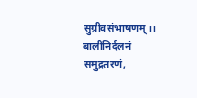सुग्रीवसंभाषणम्।।
बालीनिर्दलनं समुद्रतरणं,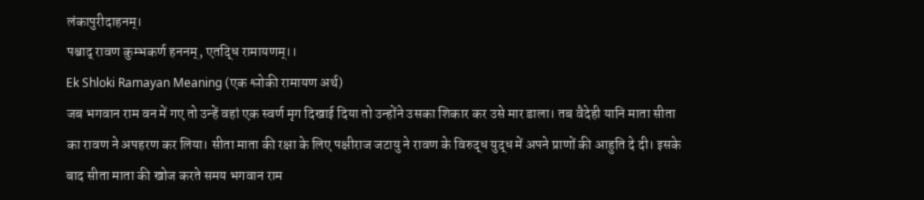लंकापुरीदाहनम्।
पश्चाद् रावण कुम्भकर्ण हननम्, एतद्धि रामायणम्।।
Ek Shloki Ramayan Meaning (एक श्लोकी रामायण अर्थ)
जब भगवान राम वन में गए तो उन्हें वहां एक स्वर्ण मृग दिखाई दिया तो उन्होंने उसका शिकार कर उसे मार डाला। तब वैदेही यानि माता सीता का रावण ने अपहरण कर लिया। सीता माता की रक्षा के लिए पक्षीराज जटायु ने रावण के विरुद्ध युद्ध में अपने प्राणों की आहुति दे दी। इसके बाद सीता माता की खोज करते समय भगवान राम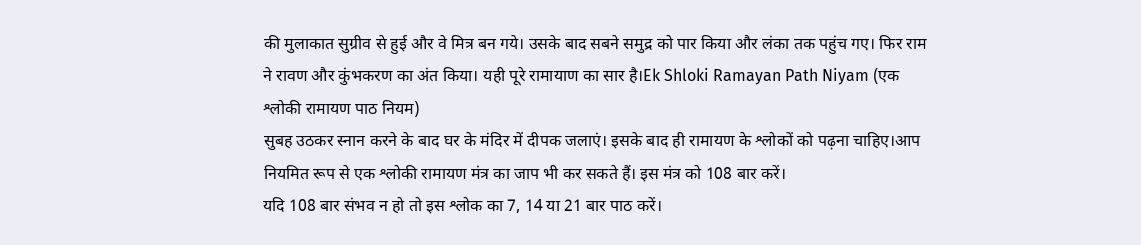की मुलाकात सुग्रीव से हुई और वे मित्र बन गये। उसके बाद सबने समुद्र को पार किया और लंका तक पहुंच गए। फिर राम ने रावण और कुंभकरण का अंत किया। यही पूरे रामायाण का सार है।Ek Shloki Ramayan Path Niyam (एक श्लोकी रामायण पाठ नियम)
सुबह उठकर स्नान करने के बाद घर के मंदिर में दीपक जलाएं। इसके बाद ही रामायण के श्लोकों को पढ़ना चाहिए।आप नियमित रूप से एक श्लोकी रामायण मंत्र का जाप भी कर सकते हैं। इस मंत्र को 108 बार करें।
यदि 108 बार संभव न हो तो इस श्लोक का 7, 14 या 21 बार पाठ करें।